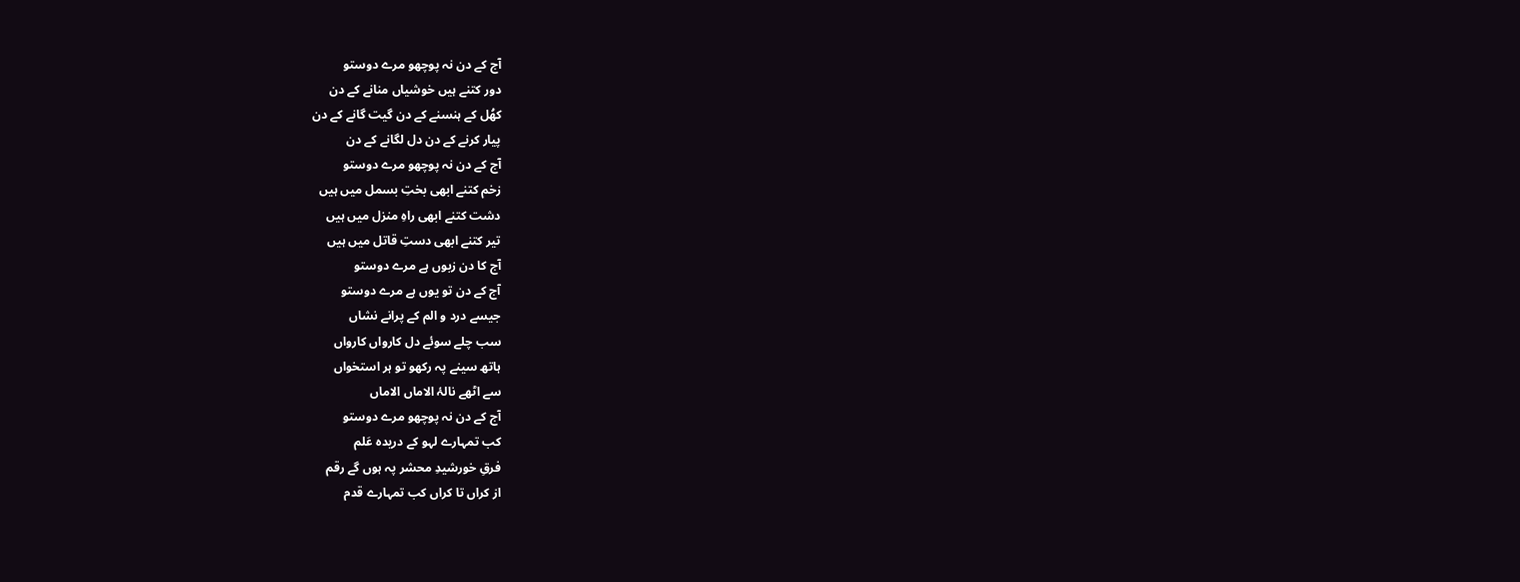آج کے دن نہ پوچھو مرے دوستو
دور کتنے ہیں خوشیاں منانے کے دن
کھُل کے ہنسنے کے دن گیت گانے کے دن
پیار کرنے کے دن دل لگانے کے دن
آج کے دن نہ پوچھو مرے دوستو
زخم کتنے ابھی بختِ بسمل میں ہیں
دشت کتنے ابھی راہِ منزل میں ہیں
تیر کتنے ابھی دستِ قاتل میں ہیں
آج کا دن زبوں ہے مرے دوستو
آج کے دن تو یوں ہے مرے دوستو
جیسے درد و الم کے پرانے نشاں
سب چلے سوئے دل کارواں کارواں
ہاتھ سینے پہ رکھو تو ہر استخواں
سے اٹھے نالۂ الاماں الاماں
آج کے دن نہ پوچھو مرے دوستو
کب تمہارے لہو کے دریدہ عَلم
فرقِ خورشیدِ محشر پہ ہوں گے رقم
از کراں تا کراں کب تمہارے قدم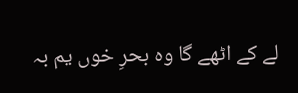لے کے اٹھے گا وہ بحرِ خوں یم بہ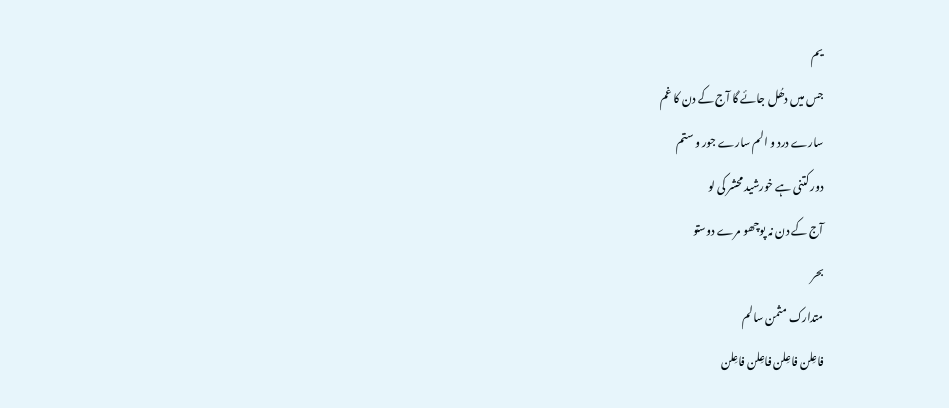یم
جس میں دھُل جائے گا آج کے دن کا غم
سارے درد و الم سارے جور و ستم
دور کتنی ہے خورشید محشر کی لو
آج کے دن نہ پوچھو مرے دوستو
بحر
متدارک مثمن سالم
فاعِلن فاعِلن فاعِلن فاعِلن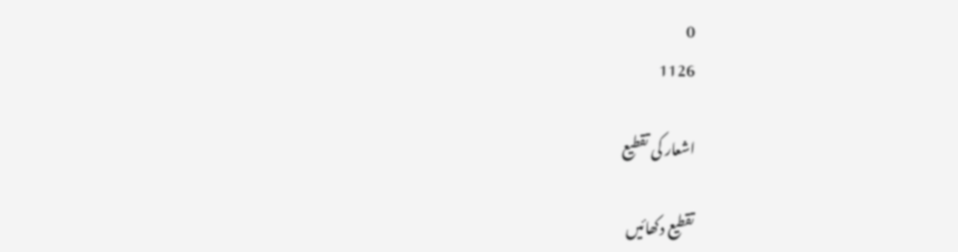0
1126

اشعار کی تقطیع

تقطیع دکھائیں